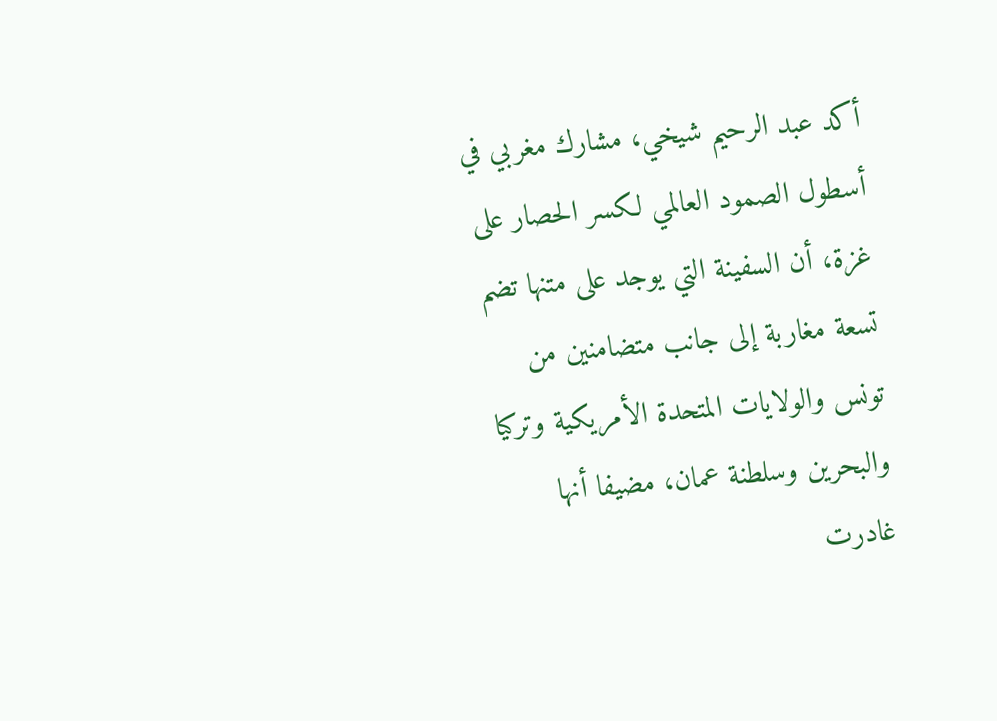أكد عبد الرحيم شيخي، مشارك مغربي في أسطول الصمود العالمي لكسر الحصار على غزة، أن السفينة التي يوجد على متنها تضم تسعة مغاربة إلى جانب متضامنين من تونس والولايات المتحدة الأمريكية وتركيا والبحرين وسلطنة عمان، مضيفا أنها غادرت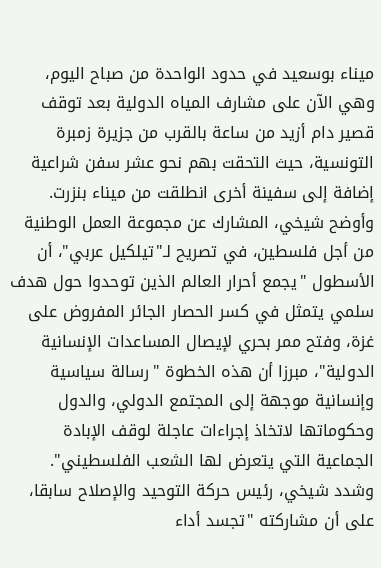ميناء بوسعيد في حدود الواحدة من صباح اليوم، وهي الآن على مشارف المياه الدولية بعد توقف قصير دام أزيد من ساعة بالقرب من جزيرة زمبرة التونسية، حيث التحقت بهم نحو عشر سفن شراعية إضافة إلى سفينة أخرى انطلقت من ميناء بنزرت.
وأوضح شيخي، المشارك عن مجموعة العمل الوطنية من أجل فلسطين، في تصريح لـ"تيلكيل عربي"، أن الأسطول "يجمع أحرار العالم الذين توحدوا حول هدف سلمي يتمثل في كسر الحصار الجائر المفروض على غزة، وفتح ممر بحري لإيصال المساعدات الإنسانية الدولية"، مبرزا أن هذه الخطوة "رسالة سياسية وإنسانية موجهة إلى المجتمع الدولي، والدول وحكوماتها لاتخاذ إجراءات عاجلة لوقف الإبادة الجماعية التي يتعرض لها الشعب الفلسطيني".
وشدد شيخي، رئيس حركة التوحيد والإصلاح سابقا، على أن مشاركته "تجسد أداء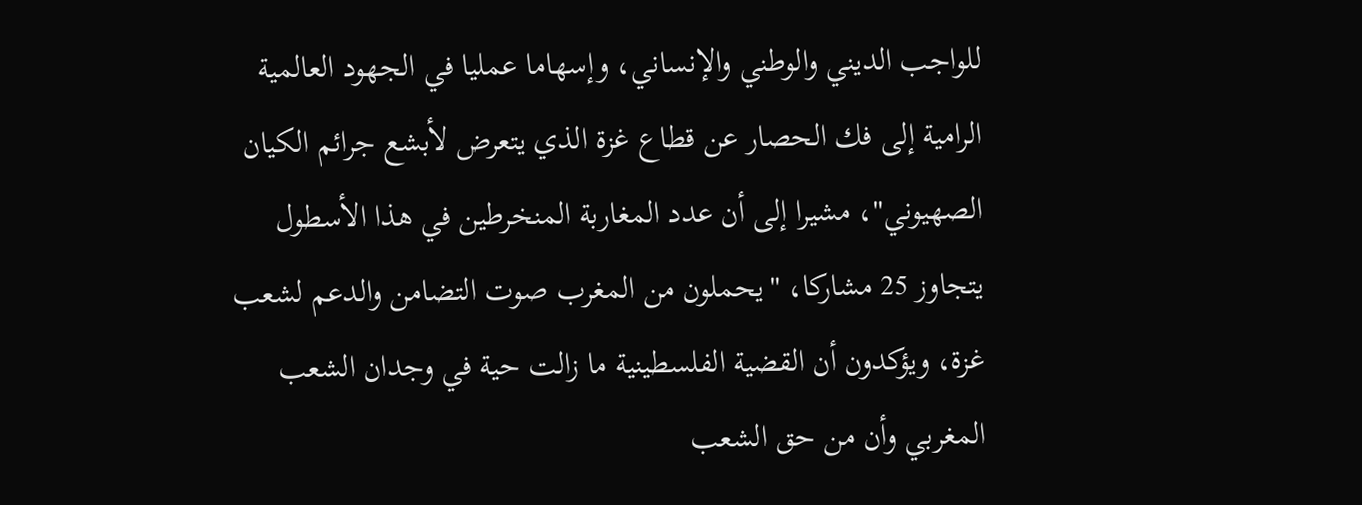للواجب الديني والوطني والإنساني، وإسهاما عمليا في الجهود العالمية الرامية إلى فك الحصار عن قطاع غزة الذي يتعرض لأبشع جرائم الكيان الصهيوني"، مشيرا إلى أن عدد المغاربة المنخرطين في هذا الأسطول يتجاوز 25 مشاركا، "يحملون من المغرب صوت التضامن والدعم لشعب غزة، ويؤكدون أن القضية الفلسطينية ما زالت حية في وجدان الشعب المغربي وأن من حق الشعب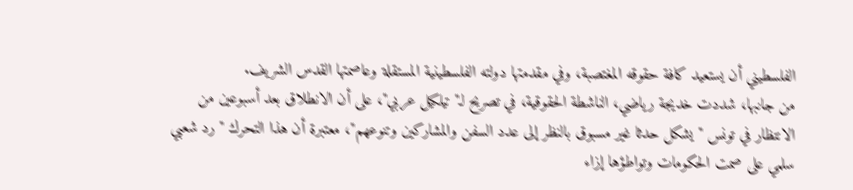الفلسطيني أن يستعيد كافة حقوقه المغتصبة، وفي مقدمتها دولته الفلسطينية المستقلة وعاصمتها القدس الشريف.
من جانبها، شددت خديجة رياضي، الناشطة الحقوقية، في تصريح لـ"تيلكيل عربي"، على أن الانطلاق بعد أسبوعين من الانتظار في تونس "يشكل حدثا غير مسبوق بالنظر إلى عدد السفن والمشاركين وتنوعهم"، معتبرة أن هذا التحرك "رد شعبي سلمي على صمت الحكومات وتواطؤها إزاء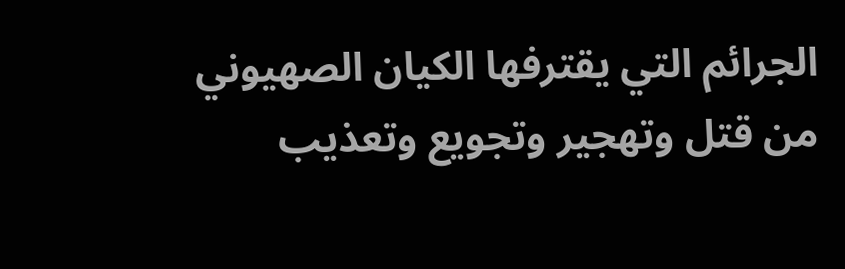الجرائم التي يقترفها الكيان الصهيوني من قتل وتهجير وتجويع وتعذيب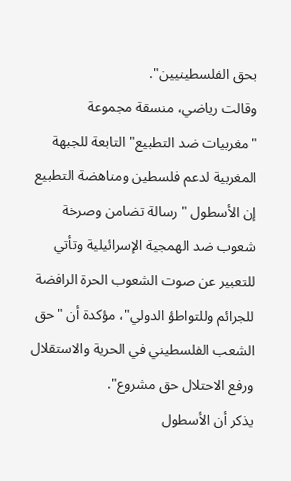بحق الفلسطينيين".
وقالت رياضي، منسقة مجموعة "مغربيات ضد التطبيع" التابعة للجبهة المغربية لدعم فلسطين ومناهضة التطبيع إن الأسطول "رسالة تضامن وصرخة شعوب ضد الهمجية الإسرائيلية وتأتي للتعبير عن صوت الشعوب الحرة الرافضة للجرائم وللتواطؤ الدولي"، مؤكدة أن "حق الشعب الفلسطيني في الحرية والاستقلال ورفع الاحتلال حق مشروع".
يذكر أن الأسطول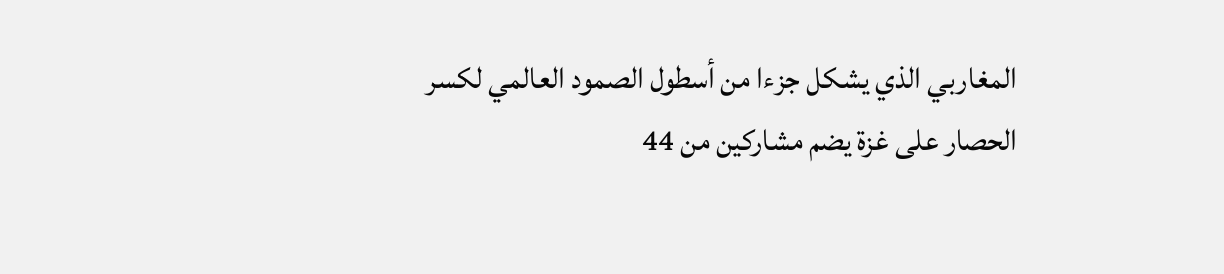المغاربي الذي يشكل جزءا من أسطول الصمود العالمي لكسر الحصار على غزة يضم مشاركين من 44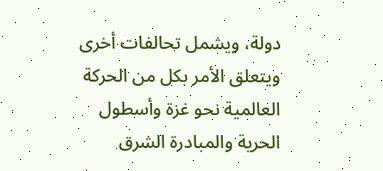دولة، ويشمل تحالفات أخرى ويتعلق الأمر بكل من الحركة العالمية نحو غزة وأسطول الحرية والمبادرة الشرق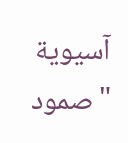آسيوية "صمود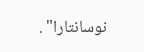نوسانتارا" .